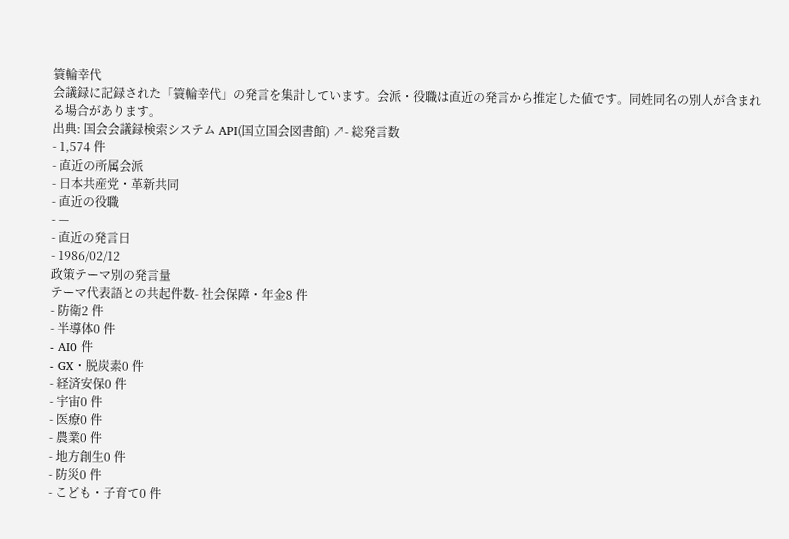簑輪幸代
会議録に記録された「簑輪幸代」の発言を集計しています。会派・役職は直近の発言から推定した値です。同姓同名の別人が含まれる場合があります。
出典: 国会会議録検索システム API(国立国会図書館) ↗- 総発言数
- 1,574 件
- 直近の所属会派
- 日本共産党・革新共同
- 直近の役職
- —
- 直近の発言日
- 1986/02/12
政策テーマ別の発言量
テーマ代表語との共起件数- 社会保障・年金8 件
- 防衛2 件
- 半導体0 件
- AI0 件
- GX・脱炭素0 件
- 経済安保0 件
- 宇宙0 件
- 医療0 件
- 農業0 件
- 地方創生0 件
- 防災0 件
- こども・子育て0 件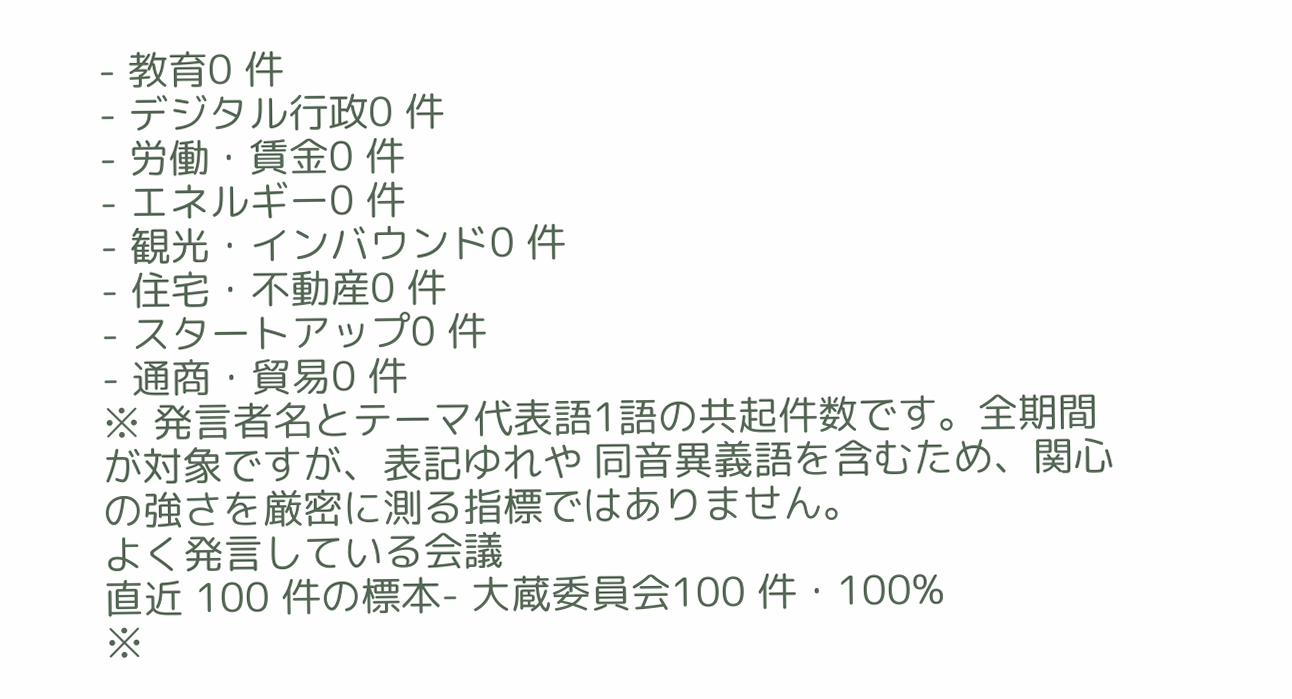- 教育0 件
- デジタル行政0 件
- 労働・賃金0 件
- エネルギー0 件
- 観光・インバウンド0 件
- 住宅・不動産0 件
- スタートアップ0 件
- 通商・貿易0 件
※ 発言者名とテーマ代表語1語の共起件数です。全期間が対象ですが、表記ゆれや 同音異義語を含むため、関心の強さを厳密に測る指標ではありません。
よく発言している会議
直近 100 件の標本- 大蔵委員会100 件・100%
※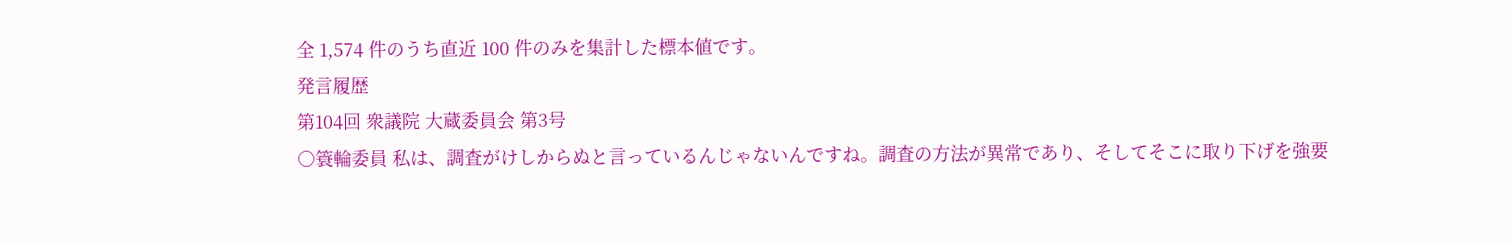全 1,574 件のうち直近 100 件のみを集計した標本値です。
発言履歴
第104回 衆議院 大蔵委員会 第3号
○簑輪委員 私は、調査がけしからぬと言っているんじゃないんですね。調査の方法が異常であり、そしてそこに取り下げを強要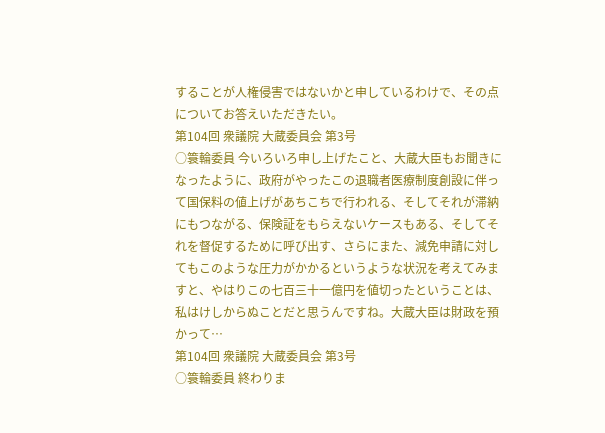することが人権侵害ではないかと申しているわけで、その点についてお答えいただきたい。
第104回 衆議院 大蔵委員会 第3号
○簑輪委員 今いろいろ申し上げたこと、大蔵大臣もお聞きになったように、政府がやったこの退職者医療制度創設に伴って国保料の値上げがあちこちで行われる、そしてそれが滞納にもつながる、保険証をもらえないケースもある、そしてそれを督促するために呼び出す、さらにまた、減免申請に対してもこのような圧力がかかるというような状況を考えてみますと、やはりこの七百三十一億円を値切ったということは、私はけしからぬことだと思うんですね。大蔵大臣は財政を預かって…
第104回 衆議院 大蔵委員会 第3号
○簑輪委員 終わりま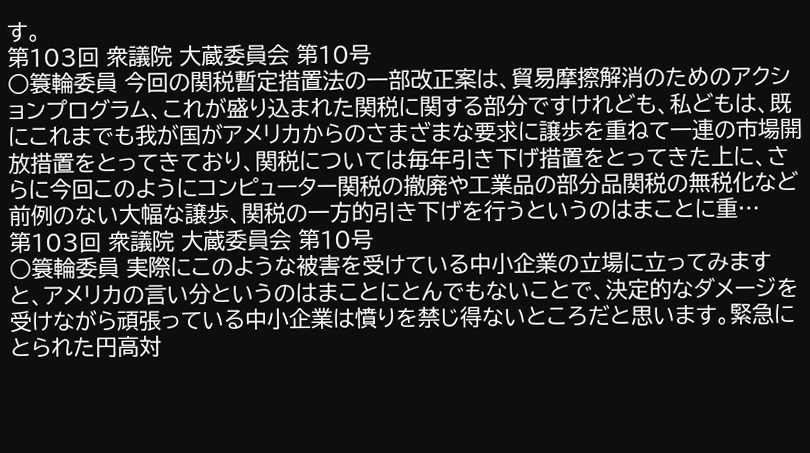す。
第103回 衆議院 大蔵委員会 第10号
○簑輪委員 今回の関税暫定措置法の一部改正案は、貿易摩擦解消のためのアクションプログラム、これが盛り込まれた関税に関する部分ですけれども、私どもは、既にこれまでも我が国がアメリカからのさまざまな要求に譲歩を重ねて一連の市場開放措置をとってきており、関税については毎年引き下げ措置をとってきた上に、さらに今回このようにコンピューター関税の撤廃や工業品の部分品関税の無税化など前例のない大幅な譲歩、関税の一方的引き下げを行うというのはまことに重…
第103回 衆議院 大蔵委員会 第10号
○簑輪委員 実際にこのような被害を受けている中小企業の立場に立ってみますと、アメリカの言い分というのはまことにとんでもないことで、決定的なダメージを受けながら頑張っている中小企業は憤りを禁じ得ないところだと思います。緊急にとられた円高対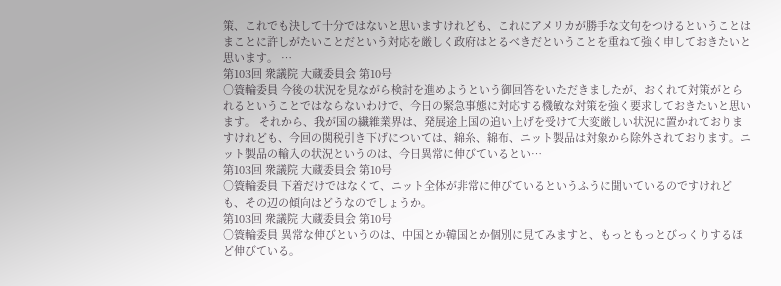策、これでも決して十分ではないと思いますけれども、これにアメリカが勝手な文句をつけるということはまことに許しがたいことだという対応を厳しく政府はとるべきだということを重ねて強く申しておきたいと思います。 …
第103回 衆議院 大蔵委員会 第10号
○簑輪委員 今後の状況を見ながら検討を進めようという御回答をいただきましたが、おくれて対策がとられるということではならないわけで、今日の緊急事態に対応する機敏な対策を強く要求しておきたいと思います。 それから、我が国の繊維業界は、発展途上国の追い上げを受けて大変厳しい状況に置かれておりますけれども、今回の関税引き下げについては、綿糸、綿布、ニット製品は対象から除外されております。ニット製品の輸入の状況というのは、今日異常に伸びているとい…
第103回 衆議院 大蔵委員会 第10号
○簑輪委員 下着だけではなくて、ニット全体が非常に伸びているというふうに聞いているのですけれども、その辺の傾向はどうなのでしょうか。
第103回 衆議院 大蔵委員会 第10号
○簑輪委員 異常な伸びというのは、中国とか韓国とか個別に見てみますと、もっともっとびっくりするほど伸びている。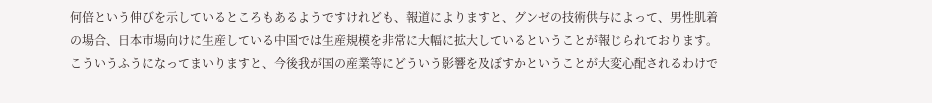何倍という伸びを示しているところもあるようですけれども、報道によりますと、グンゼの技術供与によって、男性肌着の場合、日本市場向けに生産している中国では生産規模を非常に大幅に拡大しているということが報じられております。こういうふうになってまいりますと、今後我が国の産業等にどういう影響を及ぼすかということが大変心配されるわけで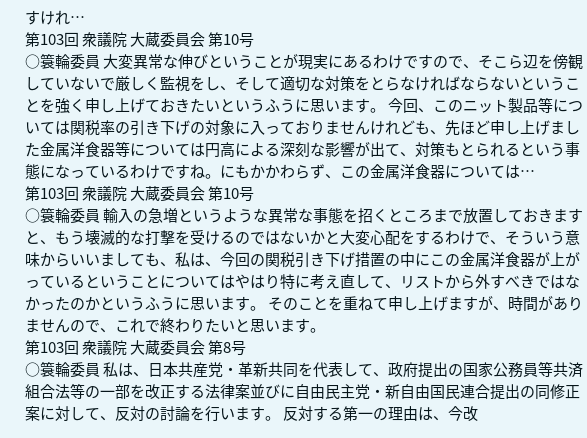すけれ…
第103回 衆議院 大蔵委員会 第10号
○簑輪委員 大変異常な伸びということが現実にあるわけですので、そこら辺を傍観していないで厳しく監視をし、そして適切な対策をとらなければならないということを強く申し上げておきたいというふうに思います。 今回、このニット製品等については関税率の引き下げの対象に入っておりませんけれども、先ほど申し上げました金属洋食器等については円高による深刻な影響が出て、対策もとられるという事態になっているわけですね。にもかかわらず、この金属洋食器については…
第103回 衆議院 大蔵委員会 第10号
○簑輪委員 輸入の急増というような異常な事態を招くところまで放置しておきますと、もう壊滅的な打撃を受けるのではないかと大変心配をするわけで、そういう意味からいいましても、私は、今回の関税引き下げ措置の中にこの金属洋食器が上がっているということについてはやはり特に考え直して、リストから外すべきではなかったのかというふうに思います。 そのことを重ねて申し上げますが、時間がありませんので、これで終わりたいと思います。
第103回 衆議院 大蔵委員会 第8号
○簑輪委員 私は、日本共産党・革新共同を代表して、政府提出の国家公務員等共済組合法等の一部を改正する法律案並びに自由民主党・新自由国民連合提出の同修正案に対して、反対の討論を行います。 反対する第一の理由は、今改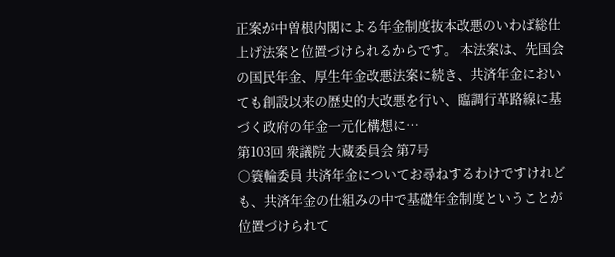正案が中曽根内閣による年金制度抜本改悪のいわば総仕上げ法案と位置づけられるからです。 本法案は、先国会の国民年金、厚生年金改悪法案に続き、共済年金においても創設以来の歴史的大改悪を行い、臨調行革路線に基づく政府の年金一元化構想に…
第103回 衆議院 大蔵委員会 第7号
○簑輪委員 共済年金についてお尋ねするわけですけれども、共済年金の仕組みの中で基礎年金制度ということが位置づけられて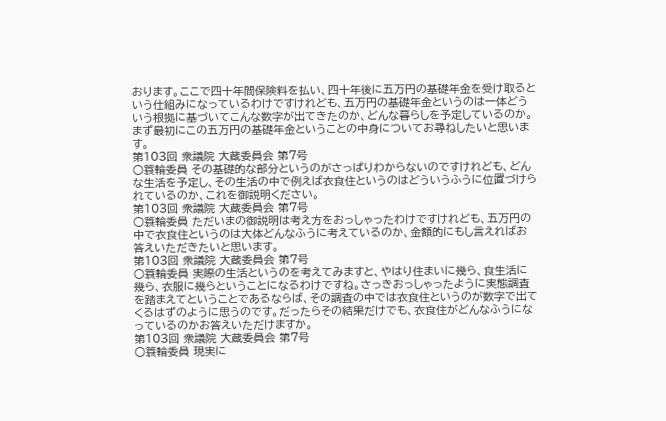おります。ここで四十年間保険料を払い、四十年後に五万円の基礎年金を受け取るという仕組みになっているわけですけれども、五万円の基礎年金というのは一体どういう根拠に基づいてこんな数字が出てきたのか、どんな暮らしを予定しているのか。まず最初にこの五万円の基礎年金ということの中身についてお尋ねしたいと思います。
第103回 衆議院 大蔵委員会 第7号
○簑輪委員 その基礎的な部分というのがさっぱりわからないのですけれども、どんな生活を予定し、その生活の中で例えば衣食住というのはどういうふうに位置づけられているのか、これを御説明ください。
第103回 衆議院 大蔵委員会 第7号
○簑輪委員 ただいまの御説明は考え方をおっしゃったわけですけれども、五万円の中で衣食住というのは大体どんなふうに考えているのか、金額的にもし言えればお答えいただきたいと思います。
第103回 衆議院 大蔵委員会 第7号
○簑輪委員 実際の生活というのを考えてみますと、やはり住まいに幾ら、食生活に幾ら、衣服に幾らということになるわけですね。さっきおっしゃったように実態調査を踏まえてということであるならば、その調査の中では衣食住というのが数字で出てくるはずのように思うのです。だったらその結果だけでも、衣食住がどんなふうになっているのかお答えいただけますか。
第103回 衆議院 大蔵委員会 第7号
○簑輪委員 現実に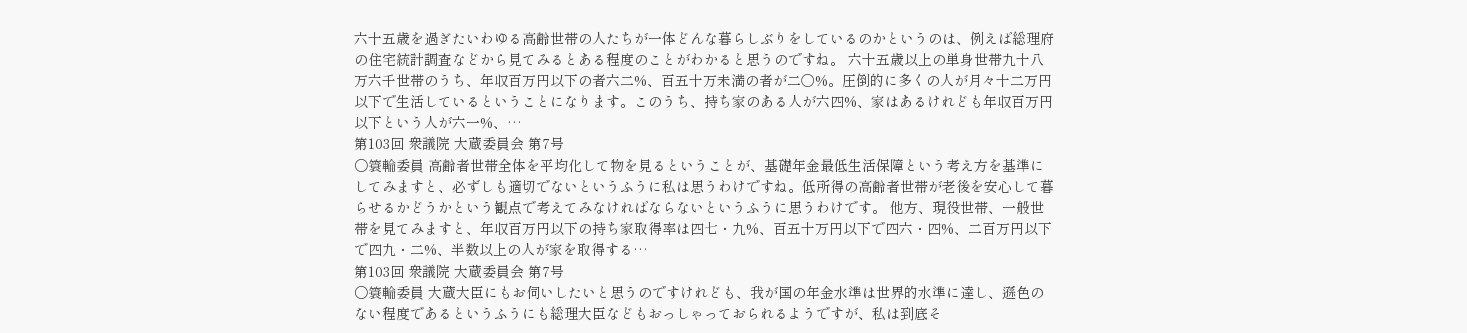六十五歳を過ぎたいわゆる高齢世帯の人たちが一体どんな暮らしぶりをしているのかというのは、例えば総理府の住宅統計調査などから見てみるとある程度のことがわかると思うのですね。 六十五歳以上の単身世帯九十八万六千世帯のうち、年収百万円以下の者六二%、百五十万未満の者が二〇%。圧倒的に多くの人が月々十二万円以下で生活しているということになります。このうち、持ち家のある人が六四%、家はあるけれども年収百万円以下という人が六一%、…
第103回 衆議院 大蔵委員会 第7号
○簑輪委員 高齢者世帯全体を平均化して物を見るということが、基礎年金最低生活保障という考え方を基準にしてみますと、必ずしも適切でないというふうに私は思うわけですね。低所得の高齢者世帯が老後を安心して暮らせるかどうかという観点で考えてみなければならないというふうに思うわけです。 他方、現役世帯、一般世帯を見てみますと、年収百万円以下の持ち家取得率は四七・九%、百五十万円以下で四六・四%、二百万円以下で四九・二%、半数以上の人が家を取得する…
第103回 衆議院 大蔵委員会 第7号
○簑輪委員 大蔵大臣にもお伺いしたいと思うのですけれども、我が国の年金水準は世界的水準に達し、遜色のない程度であるというふうにも総理大臣などもおっしゃっておられるようですが、私は到底そ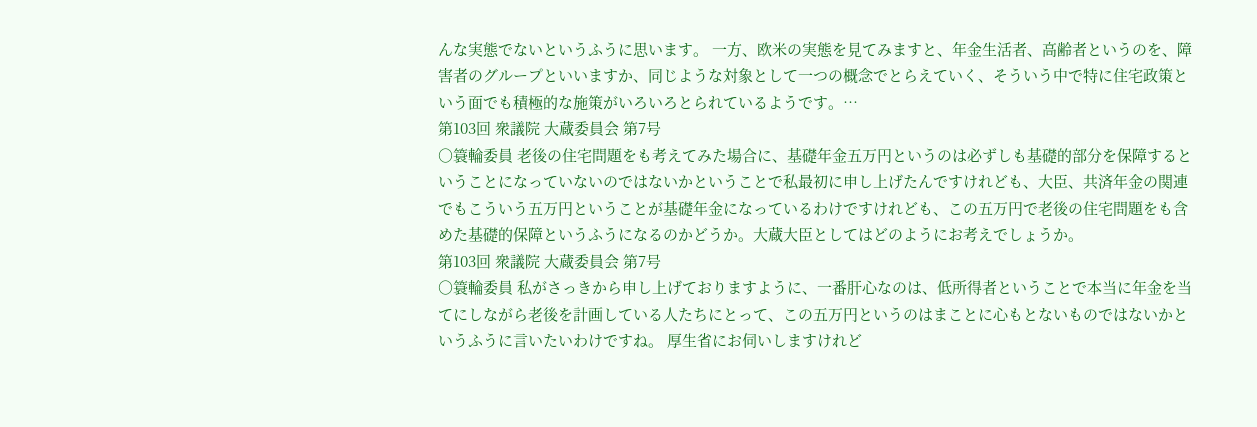んな実態でないというふうに思います。 一方、欧米の実態を見てみますと、年金生活者、高齢者というのを、障害者のグループといいますか、同じような対象として一つの概念でとらえていく、そういう中で特に住宅政策という面でも積極的な施策がいろいろとられているようです。…
第103回 衆議院 大蔵委員会 第7号
○簑輪委員 老後の住宅問題をも考えてみた場合に、基礎年金五万円というのは必ずしも基礎的部分を保障するということになっていないのではないかということで私最初に申し上げたんですけれども、大臣、共済年金の関連でもこういう五万円ということが基礎年金になっているわけですけれども、この五万円で老後の住宅問題をも含めた基礎的保障というふうになるのかどうか。大蔵大臣としてはどのようにお考えでしょうか。
第103回 衆議院 大蔵委員会 第7号
○簑輪委員 私がさっきから申し上げておりますように、一番肝心なのは、低所得者ということで本当に年金を当てにしながら老後を計画している人たちにとって、この五万円というのはまことに心もとないものではないかというふうに言いたいわけですね。 厚生省にお伺いしますけれど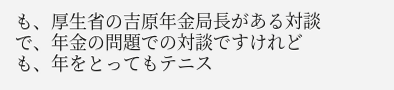も、厚生省の吉原年金局長がある対談で、年金の問題での対談ですけれども、年をとってもテニス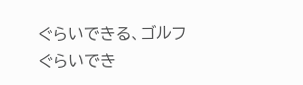ぐらいできる、ゴルフぐらいでき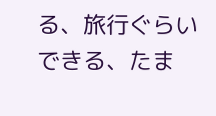る、旅行ぐらいできる、たま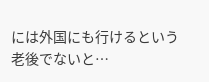には外国にも行けるという老後でないと…